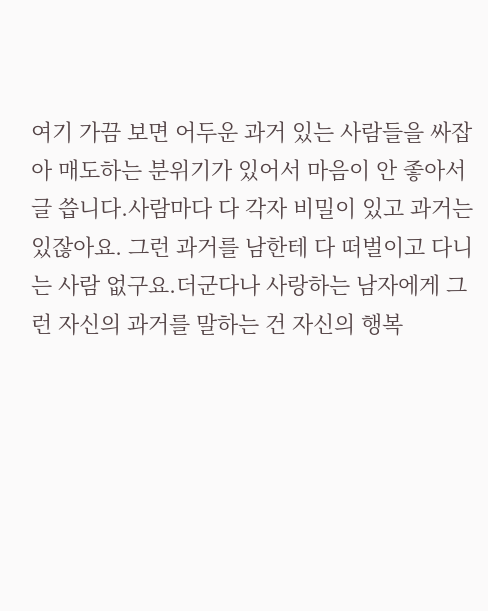여기 가끔 보면 어두운 과거 있는 사람들을 싸잡아 매도하는 분위기가 있어서 마음이 안 좋아서 글 씁니다.사람마다 다 각자 비밀이 있고 과거는 있잖아요. 그런 과거를 남한테 다 떠벌이고 다니는 사람 없구요.더군다나 사랑하는 남자에게 그런 자신의 과거를 말하는 건 자신의 행복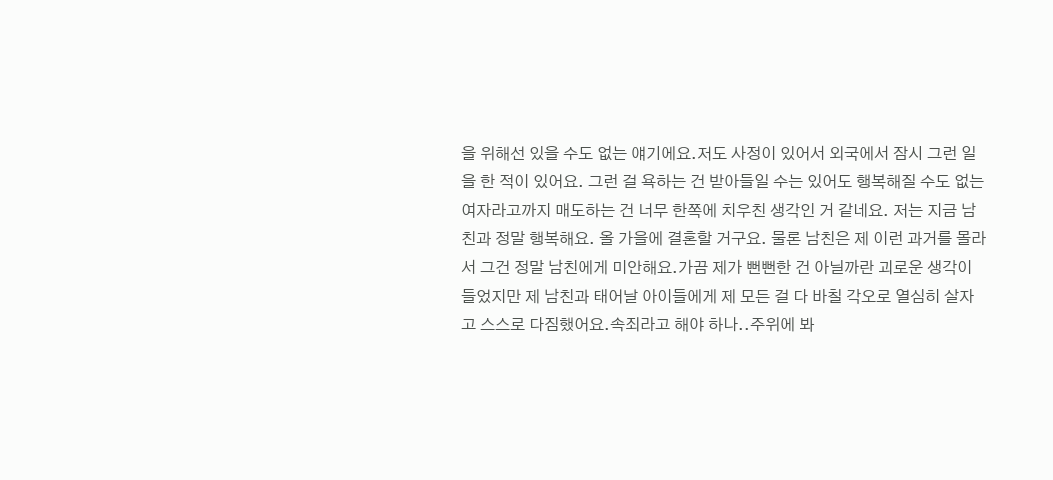을 위해선 있을 수도 없는 얘기에요.저도 사정이 있어서 외국에서 잠시 그런 일을 한 적이 있어요. 그런 걸 욕하는 건 받아들일 수는 있어도 행복해질 수도 없는 여자라고까지 매도하는 건 너무 한쪽에 치우친 생각인 거 같네요. 저는 지금 남친과 정말 행복해요. 올 가을에 결혼할 거구요. 물론 남친은 제 이런 과거를 몰라서 그건 정말 남친에게 미안해요.가끔 제가 뻔뻔한 건 아닐까란 괴로운 생각이 들었지만 제 남친과 태어날 아이들에게 제 모든 걸 다 바칠 각오로 열심히 살자고 스스로 다짐했어요.속죄라고 해야 하나..주위에 봐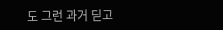도 그런 과거 딛고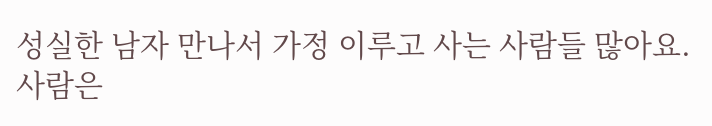성실한 남자 만나서 가정 이루고 사는 사람들 많아요. 사람은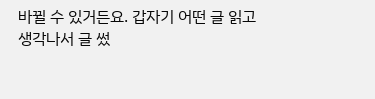바뀔 수 있거든요. 갑자기 어떤 글 읽고 생각나서 글 썼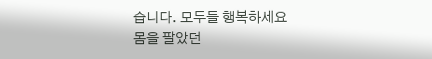습니다. 모두들 행복하세요
몸을 팔았던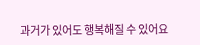과거가 있어도 행복해질 수 있어요